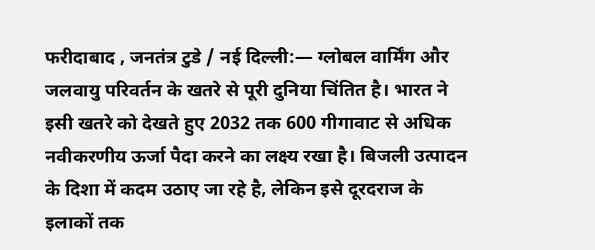फरीदाबाद , जनतंत्र टुडे / नई दिल्ली:— ग्लोबल वार्मिंग और जलवायु परिवर्तन के खतरे से पूरी दुनिया चिंतित है। भारत ने इसी खतरे को देखते हुए 2032 तक 600 गीगावाट से अधिक नवीकरणीय ऊर्जा पैदा करने का लक्ष्य रखा है। बिजली उत्पादन के दिशा में कदम उठाए जा रहे है, लेकिन इसे दूरदराज के इलाकों तक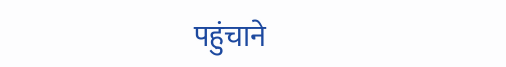पहुंचाने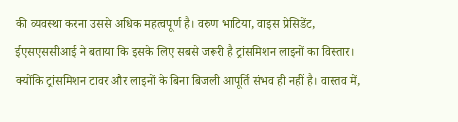की व्यवस्था करना उससे अधिक महत्वपूर्ण है। वरुण भाटिया, वाइस प्रेसिडेंट, ईएसएससीआई ने बताया कि इसके लिए सबसे जरूरी है ट्रांसमिशन लाइनों का विस्तार। क्योंकि ट्रांसमिशन टावर और लाइनों के बिना बिजली आपूर्ति संभव ही नहीं है। वास्तव में,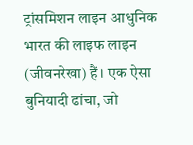ट्रांसमिशन लाइन आधुनिक भारत की लाइफ लाइन (जीवनरेखा) हैं। एक ऐसा बुनियादी ढांचा, जो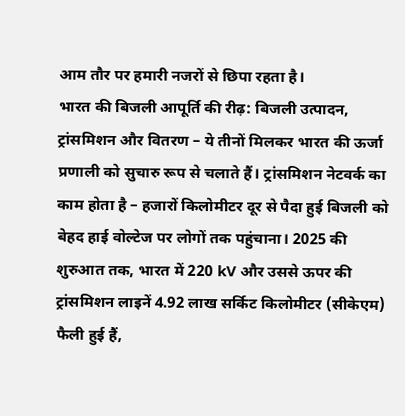आम तौर पर हमारी नजरों से छिपा रहता है।
भारत की बिजली आपूर्ति की रीढ़: बिजली उत्पादन, ट्रांसमिशन और वितरण – ये तीनों मिलकर भारत की ऊर्जा प्रणाली को सुचारु रूप से चलाते हैं। ट्रांसमिशन नेटवर्क का काम होता है – हजारों किलोमीटर दूर से पैदा हुई बिजली को बेहद हाई वोल्टेज पर लोगों तक पहुंचाना। 2025 की शुरुआत तक, भारत में 220 kV और उससे ऊपर की ट्रांसमिशन लाइनें 4.92 लाख सर्किट किलोमीटर (सीकेएम) फैली हुई हैं,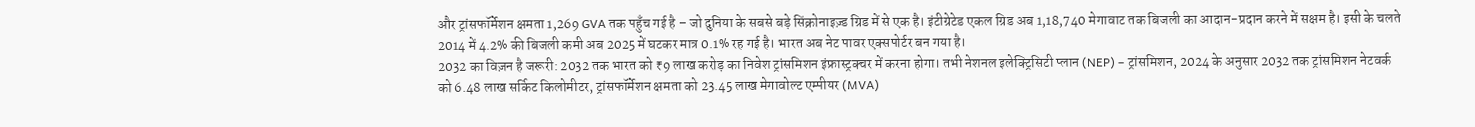और ट्रांसफॉर्मेशन क्षमता 1,269 GVA तक पहुँच गई है – जो दुनिया के सबसे बड़े सिंक्रोनाइज़्ड ग्रिड में से एक है। इंटीग्रेटेड एकल ग्रिड अब 1,18,740 मेगावाट तक बिजली का आदान-प्रदान करने में सक्षम है। इसी के चलते 2014 में 4.2% की बिजली कमी अब 2025 में घटकर मात्र 0.1% रह गई है। भारत अब नेट पावर एक्सपोर्टर बन गया है।
2032 का विज़न है जरूरी: 2032 तक भारत को ₹9 लाख करोड़ का निवेश ट्रांसमिशन इंफ्रास्ट्रक्चर में करना होगा। तभी नेशनल इलेक्ट्रिसिटी प्लान (NEP) – ट्रांसमिशन, 2024 के अनुसार 2032 तक ट्रांसमिशन नेटवर्क को 6.48 लाख सर्किट किलोमीटर, ट्रांसफॉर्मेशन क्षमता को 23.45 लाख मेगावोल्ट एम्पीयर (MVA)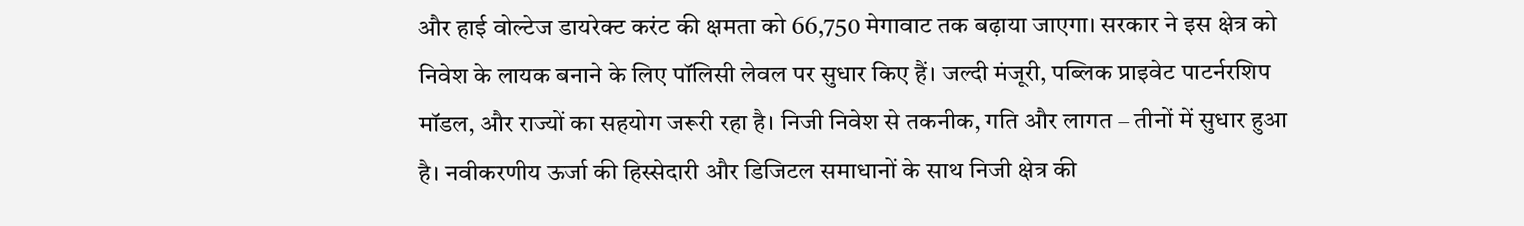और हाई वोल्टेज डायरेक्ट करंट की क्षमता को 66,750 मेगावाट तक बढ़ाया जाएगा। सरकार ने इस क्षेत्र को निवेश के लायक बनाने के लिए पॉलिसी लेवल पर सुधार किए हैं। जल्दी मंजूरी, पब्लिक प्राइवेट पाटर्नरशिप मॉडल, और राज्यों का सहयोग जरूरी रहा है। निजी निवेश से तकनीक, गति और लागत – तीनों में सुधार हुआ है। नवीकरणीय ऊर्जा की हिस्सेदारी और डिजिटल समाधानों के साथ निजी क्षेत्र की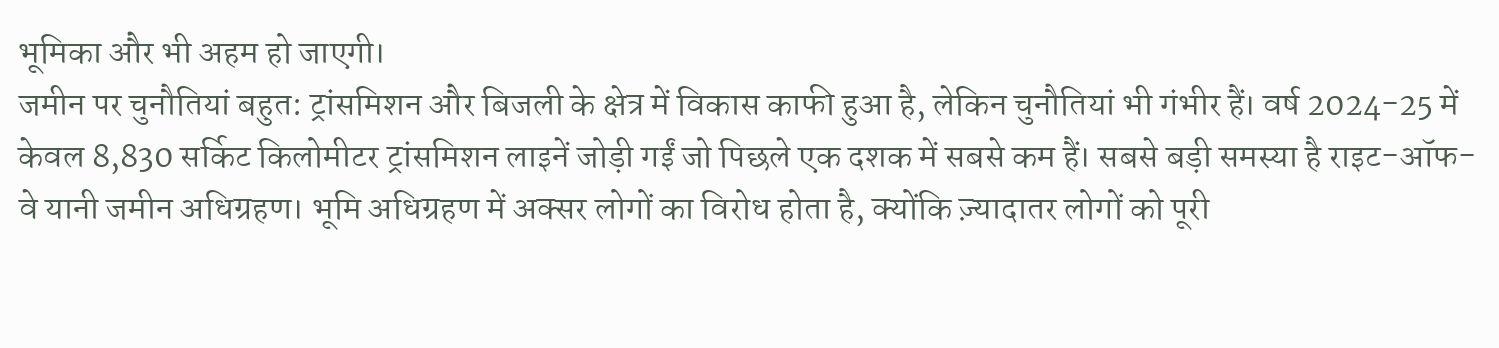भूमिका और भी अहम हो जाएगी।
जमीन पर चुनौतियां बहुत: ट्रांसमिशन और बिजली के क्षेत्र में विकास काफी हुआ है, लेकिन चुनौतियां भी गंभीर हैं। वर्ष 2024-25 में केवल 8,830 सर्किट किलोमीटर ट्रांसमिशन लाइनें जोड़ी गईं जो पिछले एक दशक में सबसे कम हैं। सबसे बड़ी समस्या है राइट-ऑफ-वे यानी जमीन अधिग्रहण। भूमि अधिग्रहण में अक्सर लोगों का विरोध होता है, क्योंकि ज़्यादातर लोगों को पूरी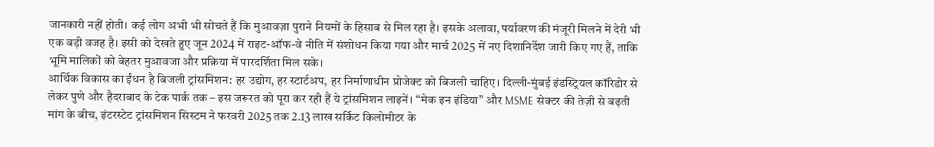जानकारी नहीं होती। कई लोग अभी भी सोचते हैं कि मुआवज़ा पुराने नियमों के हिसाब से मिल रहा है। इसके अलावा, पर्यावरण की मंजूरी मिलने में देरी भी एक बड़ी वजह है। इसी को देखते हुए जून 2024 में राइट-ऑफ-वे नीति में संशोधन किया गया और मार्च 2025 में नए दिशानिर्देश जारी किए गए हैं, ताकि भूमि मालिकों को बेहतर मुआवजा और प्रक्रिया में पारदर्शिता मिल सके।
आर्थिक विकास का ईंधन है बिजली ट्रांसमिशन: हर उद्योग, हर स्टार्टअप, हर निर्माणाधीन प्रोजेक्ट को बिजली चाहिए। दिल्ली-मुंबई इंडस्ट्रियल कॉरिडोर से लेकर पुणे और हैदराबाद के टेक पार्क तक – इस जरूरत को पूरा कर रही हैं ये ट्रांसमिशन लाइनें। “मेक इन इंडिया” और MSME सेक्टर की तेज़ी से बढ़ती मांग के बीच, इंटरस्टेट ट्रांसमिशन सिस्टम ने फरवरी 2025 तक 2.13 लाख सर्किट किलोमीटर के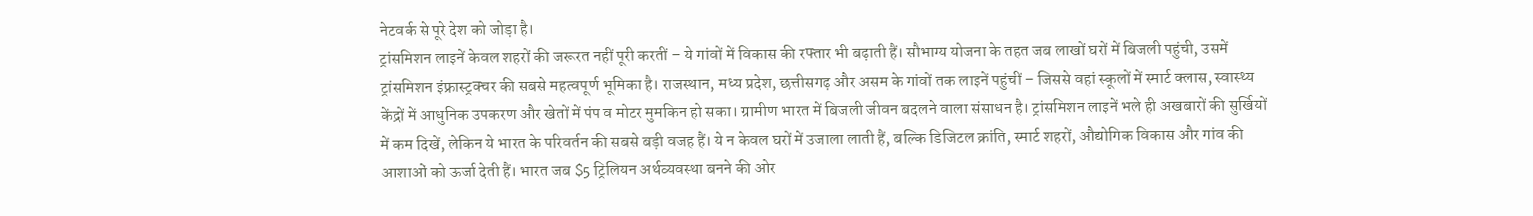नेटवर्क से पूरे देश को जोड़ा है।
ट्रांसमिशन लाइनें केवल शहरों की जरूरत नहीं पूरी करतीं – ये गांवों में विकास की रफ्तार भी बढ़ाती हैं। सौभाग्य योजना के तहत जब लाखों घरों में बिजली पहुंची, उसमें ट्रांसमिशन इंफ्रास्ट्रक्चर की सबसे महत्वपूर्ण भूमिका है। राजस्थान, मध्य प्रदेश, छत्तीसगढ़ और असम के गांवों तक लाइनें पहुंचीं – जिससे वहां स्कूलों में स्मार्ट क्लास, स्वास्थ्य केंद्रों में आधुनिक उपकरण और खेतों में पंप व मोटर मुमकिन हो सका। ग्रामीण भारत में बिजली जीवन बदलने वाला संसाधन है। ट्रांसमिशन लाइनें भले ही अखबारों की सुर्खियों में कम दिखें, लेकिन ये भारत के परिवर्तन की सबसे बड़ी वजह हैं। ये न केवल घरों में उजाला लाती हैं, बल्कि डिजिटल क्रांति, स्मार्ट शहरों, औद्योगिक विकास और गांव की आशाओं को ऊर्जा देती हैं। भारत जब $5 ट्रिलियन अर्थव्यवस्था बनने की ओर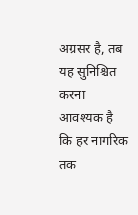अग्रसर है, तब यह सुनिश्चित करना आवश्यक है कि हर नागरिक तक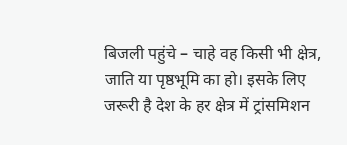बिजली पहुंचे – चाहे वह किसी भी क्षेत्र, जाति या पृष्ठभूमि का हो। इसके लिए जरूरी है देश के हर क्षेत्र में ट्रांसमिशन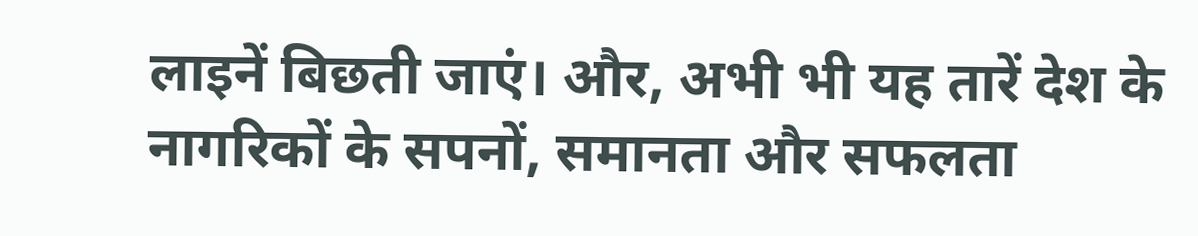लाइनें बिछती जाएं। और, अभी भी यह तारें देश के नागरिकों के सपनों, समानता और सफलता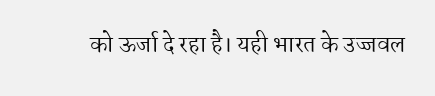को ऊर्जा दे रहा है। यही भारत के उज्जवल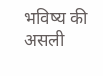भविष्य की असली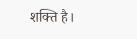शक्ति है।